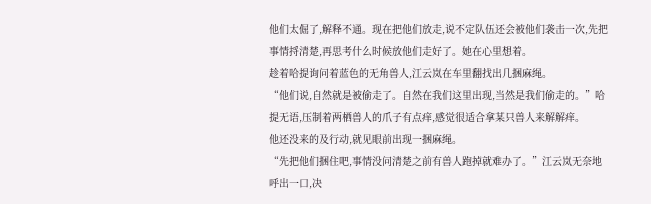他们太倔了,解释不通。现在把他们放走,说不定队伍还会被他们袭击一次,先把事情捋清楚,再思考什么时候放他们走好了。她在心里想着。
趁着哈提询问着蓝色的无角兽人,江云岚在车里翻找出几捆麻绳。
“他们说,自然就是被偷走了。自然在我们这里出现,当然是我们偷走的。”哈提无语,压制着两栖兽人的爪子有点痒,感觉很适合拿某只兽人来解解痒。
他还没来的及行动,就见眼前出现一捆麻绳。
“先把他们捆住吧,事情没问清楚之前有兽人跑掉就难办了。”江云岚无奈地呼出一口,决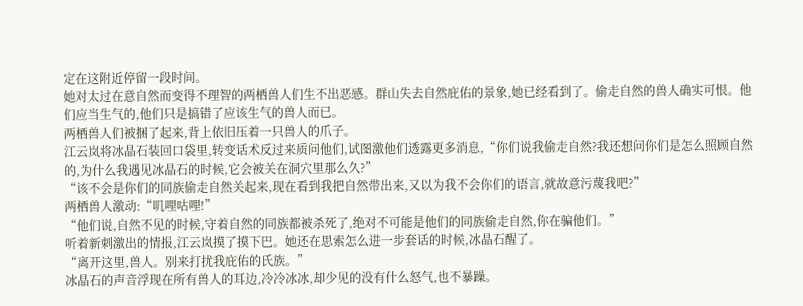定在这附近停留一段时间。
她对太过在意自然而变得不理智的两栖兽人们生不出恶感。群山失去自然庇佑的景象,她已经看到了。偷走自然的兽人确实可恨。他们应当生气的,他们只是搞错了应该生气的兽人而已。
两栖兽人们被捆了起来,背上依旧压着一只兽人的爪子。
江云岚将冰晶石装回口袋里,转变话术反过来质问他们,试图激他们透露更多消息,“你们说我偷走自然?我还想问你们是怎么照顾自然的,为什么我遇见冰晶石的时候,它会被关在洞穴里那么久?”
“该不会是你们的同族偷走自然关起来,现在看到我把自然带出来,又以为我不会你们的语言,就故意污蔑我吧?”
两栖兽人激动:“叽哩咕哩!”
“他们说,自然不见的时候,守着自然的同族都被杀死了,绝对不可能是他们的同族偷走自然,你在骗他们。”
听着新刺激出的情报,江云岚摸了摸下巴。她还在思索怎么进一步套话的时候,冰晶石醒了。
“离开这里,兽人。别来打扰我庇佑的氏族。”
冰晶石的声音浮现在所有兽人的耳边,冷冷冰冰,却少见的没有什么怒气,也不暴躁。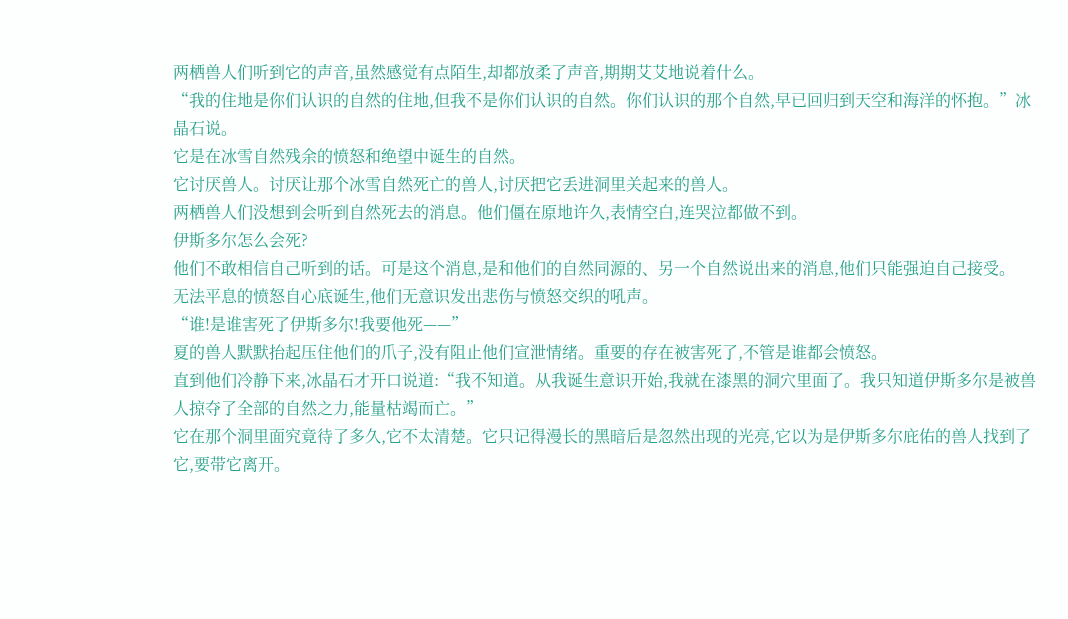两栖兽人们听到它的声音,虽然感觉有点陌生,却都放柔了声音,期期艾艾地说着什么。
“我的住地是你们认识的自然的住地,但我不是你们认识的自然。你们认识的那个自然,早已回归到天空和海洋的怀抱。”冰晶石说。
它是在冰雪自然残余的愤怒和绝望中诞生的自然。
它讨厌兽人。讨厌让那个冰雪自然死亡的兽人,讨厌把它丢进洞里关起来的兽人。
两栖兽人们没想到会听到自然死去的消息。他们僵在原地许久,表情空白,连哭泣都做不到。
伊斯多尔怎么会死?
他们不敢相信自己听到的话。可是这个消息,是和他们的自然同源的、另一个自然说出来的消息,他们只能强迫自己接受。
无法平息的愤怒自心底诞生,他们无意识发出悲伤与愤怒交织的吼声。
“谁!是谁害死了伊斯多尔!我要他死——”
夏的兽人默默抬起压住他们的爪子,没有阻止他们宣泄情绪。重要的存在被害死了,不管是谁都会愤怒。
直到他们冷静下来,冰晶石才开口说道:“我不知道。从我诞生意识开始,我就在漆黑的洞穴里面了。我只知道伊斯多尔是被兽人掠夺了全部的自然之力,能量枯竭而亡。”
它在那个洞里面究竟待了多久,它不太清楚。它只记得漫长的黑暗后是忽然出现的光亮,它以为是伊斯多尔庇佑的兽人找到了它,要带它离开。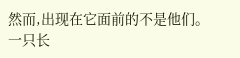然而,出现在它面前的不是他们。
一只长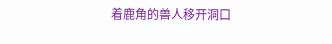着鹿角的兽人移开洞口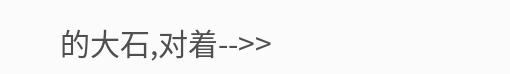的大石,对着-->>